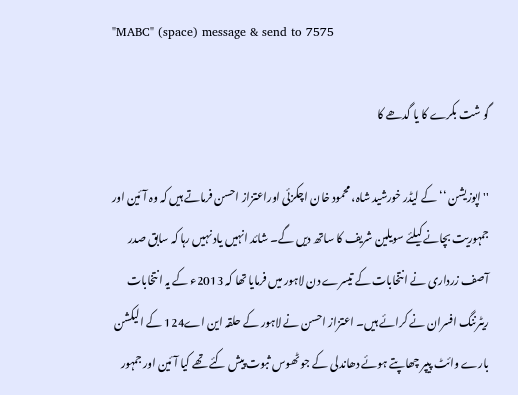"MABC" (space) message & send to 7575

گو شت بکرے کا یا گدھے کا

''اپوزیشن ‘‘کے لیڈر خورشید شاہ، محمود خان اچکزئی اوراعتزاز احسن فرماتے ہیں کہ وہ آئین اور جمہوریت بچانے کیلئے سویلین شریف کا ساتھ دیں گے۔ شائد انہیں یاد نہیں رہا کہ سابق صدر آصف زرداری نے انتخابات کے تیسرے دن لاہور میں فرمایا تھا کہ 2013ء کے یہ انتخابات ریٹرننگ افسران نے کرائے ہیں۔ اعتزاز احسن نے لاہور کے حلقہ این اے124 کے الیکشن بارے وائٹ پیپر چھاپتے ہوئے دھاندلی کے جو ٹھوس ثبوت پیش کئے تھے کیا آئین اور جمہور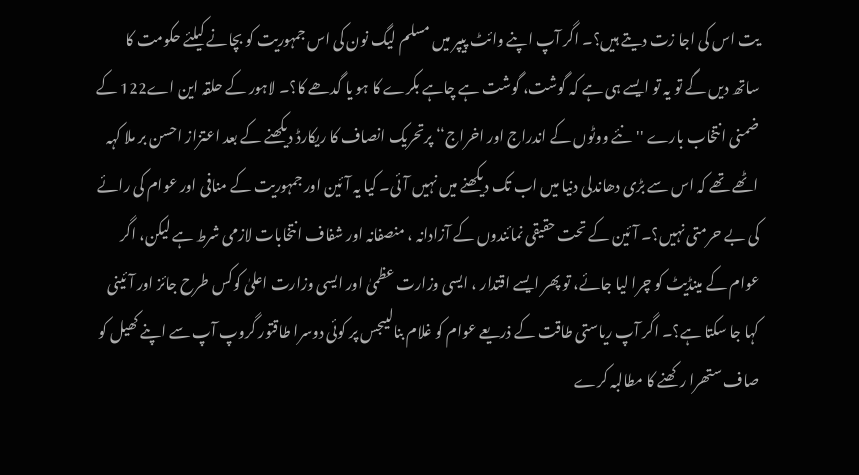یت اس کی اجا زت دیتے ہیں؟۔ اگر آپ اپنے وائٹ پیپر میں مسلم لیگ نون کی اس جمہوریت کو بچانے کیلئے حکومت کا ساتھ دیں گے تو یہ تو ایسے ہی ہے کہ گوشت، گوشت ہے چاہے بکرے کا ہو یا گدھے کا؟۔ لاہور کے حلقہ این اے122 کے ضمنی انتخاب بارے ''نئے ووٹوں کے اندراج اور اخراج‘‘ پرتحریک انصاف کا ریکارڈ دیکھنے کے بعد اعتزاز احسن بر ملا کہہ اٹھے تھے کہ اس سے بڑی دھاندلی دنیا میں اب تک دیکھنے میں نہیں آئی۔ کیا یہ آئین اور جمہوریت کے منافی اور عوام کی رائے کی بے حرمتی نہیں؟۔ آئین کے تحت حقیقی نمائندوں کے آزادانہ ، منصفانہ اور شفاف انتخابات لازمی شرط ہے لیکن، اگر عوام کے مینڈیٹ کو چرا لیا جائے، تو پھر ایسے اقتدار ، ایسی وزارت عظمیٰ اور ایسی وزارت اعلیٰ کوکس طرح جائز اور آئینی کہا جا سکتا ہے؟۔ اگر آپ ریاستی طاقت کے ذریعے عوام کو غلام بنالیںجس پر کوئی دوسرا طاقتور گروپ آپ سے اپنے کھیل کو صاف ستھرا رکھنے کا مطالبہ کرے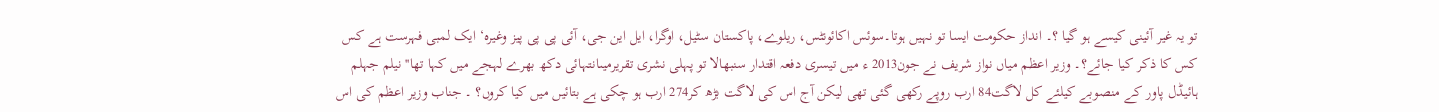تو یہ غیر آئینی کیسے ہو گیا ؟۔ انداز حکومت ایسا تو نہیں ہوتا۔سوئس اکائونٹس، ریلوے، پاکستان سٹیل، اوگرا، ایل این جی، آئی پی پی پیز وغیرہ‘ ایک لمبی فہرست ہے کس کس کا ذکر کیا جائے؟۔ وزیر اعظم میاں نواز شریف نے جون2013 ء میں تیسری دفعہ اقتدار سنبھالا تو پہلی نشری تقریرمیںانتہائی دکھ بھرے لہجے میں کہا تھا'' نیلم جہلم ہائیڈل پاور کے منصوبے کیلئے کل لاگت84 ارب روپے رکھی گئی تھی لیکن آج اس کی لاگت بڑھ کر274 ارب ہو چکی ہے بتائیں میں کیا کروں؟ ۔ جناب وزیر اعظم کی اس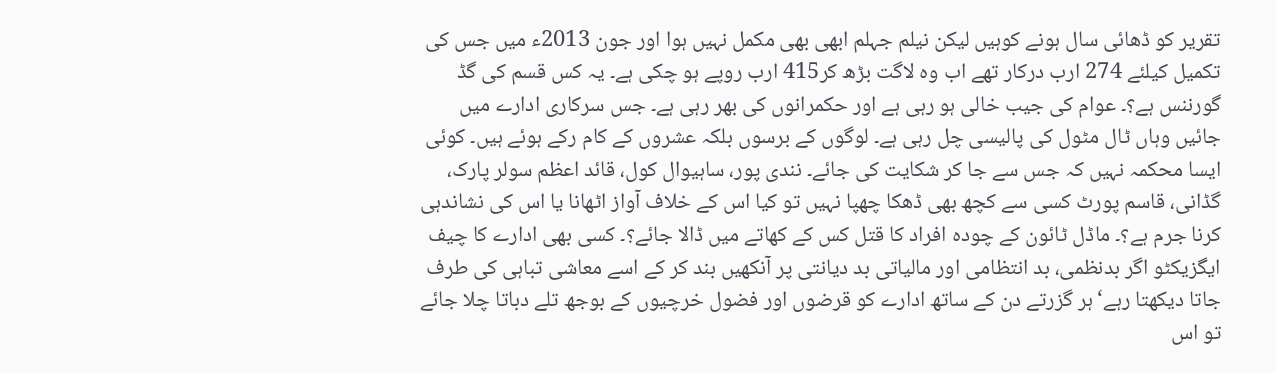تقریر کو ڈھائی سال ہونے کوہیں لیکن نیلم جہلم ابھی بھی مکمل نہیں ہوا اور جون 2013ء میں جس کی تکمیل کیلئے 274 ارب درکار تھے اب وہ لاگت بڑھ کر415 ارب روپے ہو چکی ہے۔ یہ کس قسم کی گڈ گورننس ہے؟۔ عوام کی جیب خالی ہو رہی ہے اور حکمرانوں کی بھر رہی ہے۔ جس سرکاری ادارے میں جائیں وہاں ٹال مٹول کی پالیسی چل رہی ہے۔ لوگوں کے برسوں بلکہ عشروں کے کام رکے ہوئے ہیں۔ کوئی ایسا محکمہ نہیں کہ جس سے جا کر شکایت کی جائے۔ نندی پور، ساہیوال کول، قائد اعظم سولر پارک، گڈانی، قاسم پورٹ کسی سے کچھ بھی ڈھکا چھپا نہیں تو کیا اس کے خلاف آواز اٹھانا یا اس کی نشاندہی کرنا جرم ہے؟۔ ماڈل ٹائون کے چودہ افراد کا قتل کس کے کھاتے میں ڈالا جائے؟۔ کسی بھی ادارے کا چیف ایگزیکٹو اگر بدنظمی، بد انتظامی اور مالیاتی بد دیانتی پر آنکھیں بند کر کے اسے معاشی تباہی کی طرف جاتا دیکھتا رہے‘ ہر گزرتے دن کے ساتھ ادارے کو قرضوں اور فضول خرچیوں کے بوجھ تلے دباتا چلا جائے
تو اس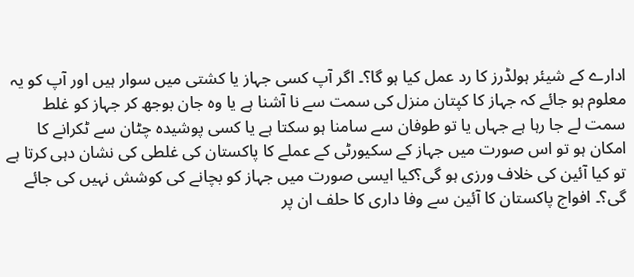ادارے کے شیئر ہولڈرز کا رد عمل کیا ہو گا؟۔ اگر آپ کسی جہاز یا کشتی میں سوار ہیں اور آپ کو یہ معلوم ہو جائے کہ جہاز کا کپتان منزل کی سمت سے نا آشنا ہے یا وہ جان بوجھ کر جہاز کو غلط سمت لے جا رہا ہے جہاں یا تو طوفان سے سامنا ہو سکتا ہے یا کسی پوشیدہ چٹان سے ٹکرانے کا امکان ہو تو اس صورت میں جہاز کے سکیورٹی کے عملے کا پاکستان کی غلطی کی نشان دہی کرتا ہے تو کیا آئین کی خلاف ورزی ہو گی؟کیا ایسی صورت میں جہاز کو بچانے کی کوشش نہیں کی جائے گی؟۔ افواج پاکستان کا آئین سے وفا داری کا حلف ان پر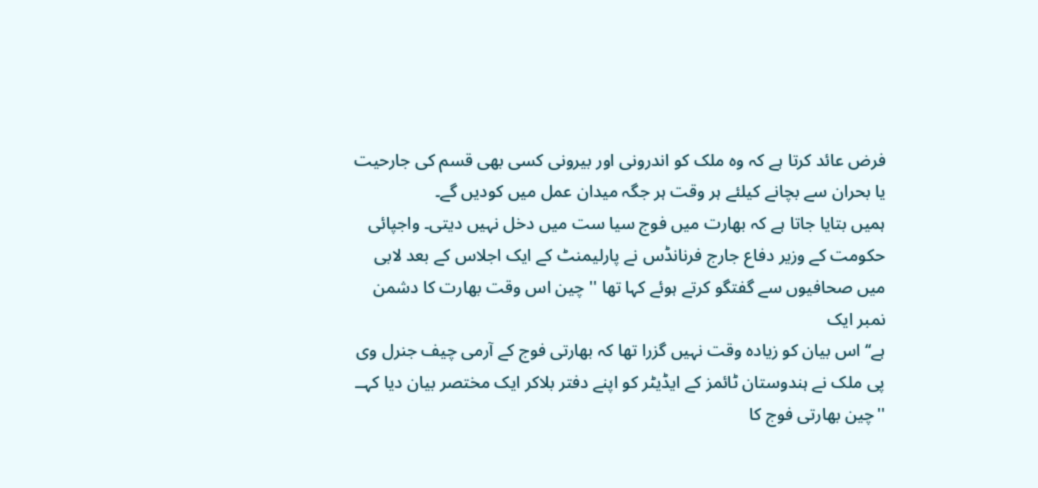فرض عائد کرتا ہے کہ وہ ملک کو اندرونی اور بیرونی کسی بھی قسم کی جارحیت یا بحران سے بچانے کیلئے ہر وقت ہر جگہ میدان عمل میں کودیں گے۔
ہمیں بتایا جاتا ہے کہ بھارت میں فوج سیا ست میں دخل نہیں دیتی۔ واجپائی حکومت کے وزیر دفاع جارج فرنانڈس نے پارلیمنٹ کے ایک اجلاس کے بعد لابی میں صحافیوں سے گفتگو کرتے ہوئے کہا تھا '' چین اس وقت بھارت کا دشمن نمبر ایک
ہے‘‘ اس بیان کو زیادہ وقت نہیں گزرا تھا کہ بھارتی فوج کے آرمی چیف جنرل وی پی ملک نے ہندوستان ٹائمز کے ایڈیٹر کو اپنے دفتر بلاکر ایک مختصر بیان دیا کہــ ''چین بھارتی فوج کا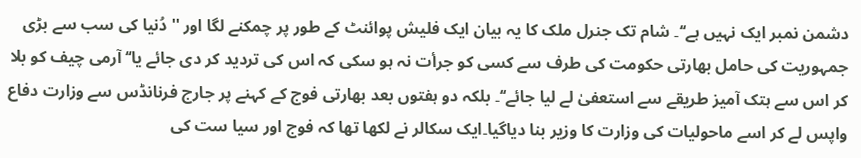دشمن نمبر ایک نہیں ہے‘‘۔ شام تک جنرل ملک کا یہ بیان ایک فلیش پوائنٹ کے طور پر چمکنے لگا اور ''دُنیا کی سب سے بڑی جمہوریت کی حامل بھارتی حکومت کی طرف سے کسی کو جرأت نہ ہو سکی کہ اس کی تردید کر دی جائے یا‘‘ آرمی چیف کو بلا کر اس سے ہتک آمیز طریقے سے استعفیٰ لے لیا جائے‘‘۔ بلکہ دو ہفتوں بعد بھارتی فوج کے کہنے پر جارج فرنانڈس سے وزارت دفاع واپس لے کر اسے ماحولیات کی وزارت کا وزیر بنا دیاگیا۔ایک سکالر نے لکھا تھا کہ فوج اور سیا ست کی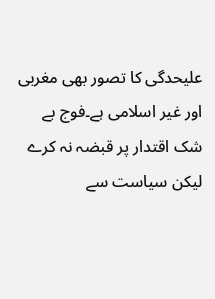علیحدگی کا تصور بھی مغربی اور غیر اسلامی ہے۔فوج بے شک اقتدار پر قبضہ نہ کرے لیکن سیاست سے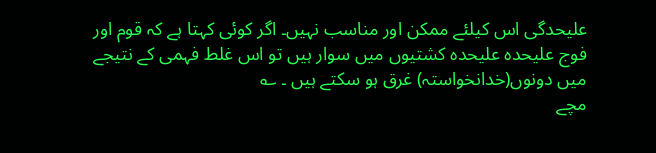علیحدگی اس کیلئے ممکن اور مناسب نہیں۔ اگر کوئی کہتا ہے کہ قوم اور فوج علیحدہ علیحدہ کشتیوں میں سوار ہیں تو اس غلط فہمی کے نتیجے میں دونوں(خدانخواستہ) غرق ہو سکتے ہیں ۔ ؎
مچے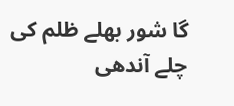گا شور بھلے ظلم کی چلے آندھی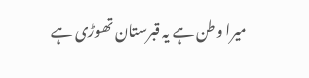میرا وطن ہے یہ قبرستان تھوڑی ہے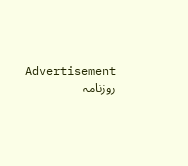Advertisement
روزنامہ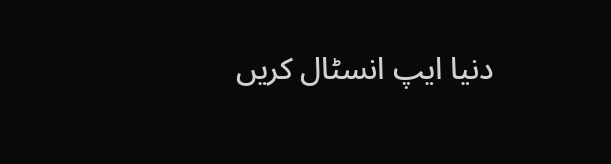دنیا ایپ انسٹال کریں